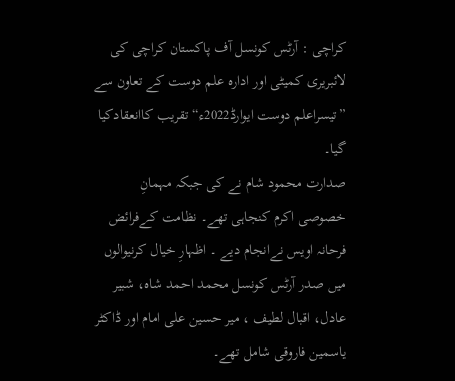کراچی : آرٹس کونسل آف پاکستان کراچی کی لائبریری کمیٹی اور ادارہ علم دوست کے تعاون سے ”تیسراعلم دوست ایوارڈ2022ء“ تقریب کاانعقادکیا گیا۔
صدارت محمود شام نے کی جبکہ مہمانِ خصوصی اکرم کنجاہی تھے۔ نظامت کےفرائض فرحانہ اویس نےانجام دیے ۔ اظہارِ خیال کرنیوالوں میں صدر آرٹس کونسل محمد احمد شاہ، شبیر عادل، اقبال لطیف ، میر حسین علی امام اور ڈاکٹر یاسمین فاروقی شامل تھے۔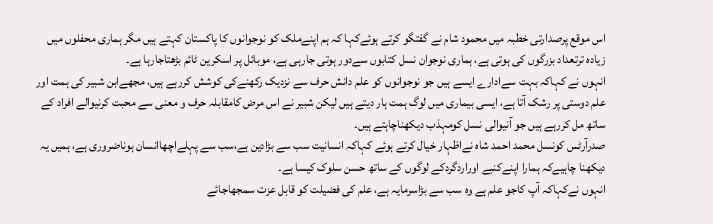اس موقع پرصدارتی خطبہ میں محمود شام نے گفتگو کرتے ہوئےکہا کہ ہم اپنےملک کو نوجوانوں کا پاکستان کہتے ہیں مگر ہماری محفلوں میں زیادہ ترتعداد بزرگوں کی ہوتی ہے، ہماری نوجوان نسل کتابوں سےدور ہوتی جارہی ہے، موبائل پر اسکرین ٹائم بڑھتاجارہا ہے۔
انہوں نے کہاکہ بہت سےادارے ایسے ہیں جو نوجوانوں کو علم دانش حرف سے نزدیک رکھنےکی کوشش کررہے ہیں، مجھےابن شبیر کی ہمت اور علم دوستی پر رشک آتا ہے، ایسی بیماری میں لوگ ہمت ہار دیتے ہیں لیکن شبیر نے اس مرض کامقابلہ حرف و معنی سے محبت کرنیوالے افراد کے ساتھ مل کررہے ہیں جو آنیوالی نسل کومہذب دیکھناچاہتے ہیں۔
صدرآرٹس کونسل محمد احمد شاہ نےاظہار خیال کرتے ہوئے کہاکہ انسانیت سب سے بڑادین ہے،سب سے پہلےاچھاانسان ہوناضروری ہے، ہمیں یہ دیکھنا چاہیےکہ ہمارا اپنےکنبے اوراردگردکے لوگوں کے ساتھ حسن سلوک کیسا ہے۔
انہوں نےکہاکہ آپ کاجو علم ہے وہ سب سے بڑاسرمایہ ہے، علم کی فضیلت کو قابل عزت سمجھاجائے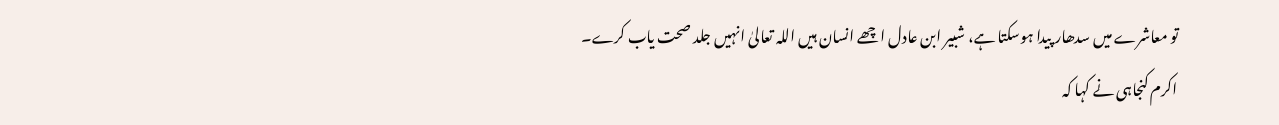تو معاشرے میں سدھار پیدا ہوسکتا ہے، شبیر ابن عادل اچھے انسان ہیں اللہ تعالیٰ انہیں جلد صحت یاب کرے۔
اکرم کنجاہی نے کہا کہ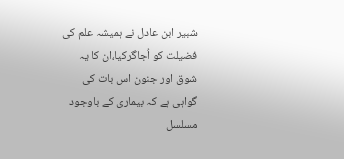شبیر ابن عادل نے ہمیشہ علم کی فضیلت کو اُجاگرکیا،ان کا یہ شوق اور جنون اس بات کی گواہی ہے کہ بیماری کے باوجود مسلسل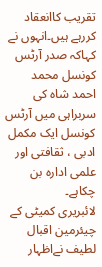تقریب کاانعقاد کررہے ہیں۔انہوں نے کہاکہ صدر آرٹس کونسل محمد احمد شاہ کی سربراہی میں آرٹس کونسل ایک مکمل ادبی ، ثقافتی اور علمی ادارہ بن چکاہے۔
لائبریری کمیٹی کے چیئرمین اقبال لطیف نےاظہار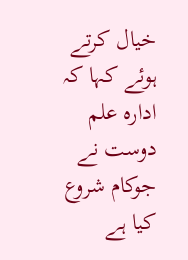خیال کرتے ہوئے کہا کہ ادارہ علم دوست نے جوکام شروع کیا ہے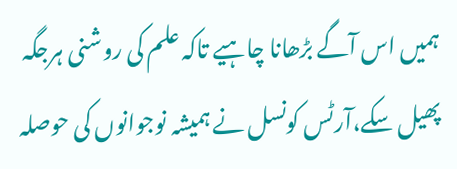ہمیں اس آگے بڑھانا چاہیے تاکہ علم کی روشنی ہرجگہ پھیل سکے،آرٹس کونسل نے ہمیشہ نوجوانوں کی حوصلہ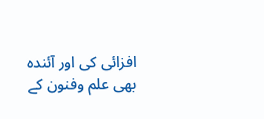افزائی کی اور آئندہ بھی علم وفنون کے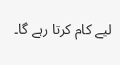لیے کام کرتا رہے گا۔